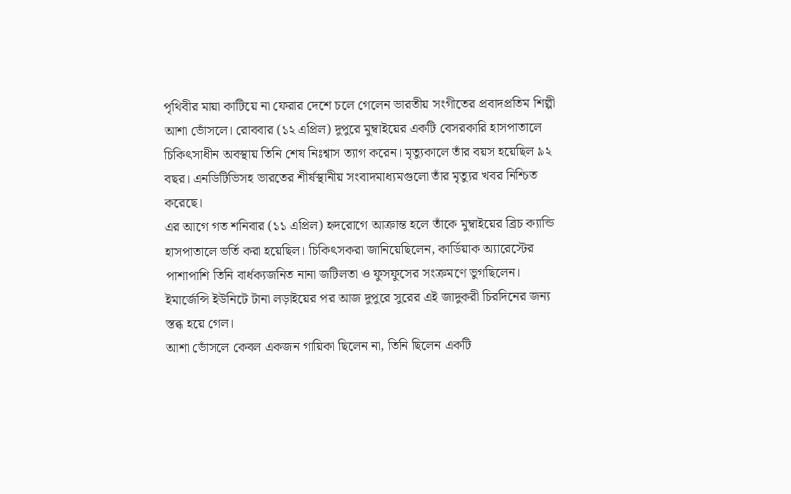পৃথিবীর মায়া কাটিয়ে না ফেরার দেশে চলে গেলেন ভারতীয় সংগীতের প্রবাদপ্রতিম শিল্পী আশা ভোঁসলে। রোববার (১২ এপ্রিল) দুপুরে মুম্বাইয়ের একটি বেসরকারি হাসপাতালে চিকিৎসাধীন অবস্থায় তিনি শেষ নিঃশ্বাস ত্যাগ করেন। মৃত্যুকালে তাঁর বয়স হয়েছিল ৯২ বছর। এনডিটিভিসহ ভারতের শীর্ষস্থানীয় সংবাদমাধ্যমগুলো তাঁর মৃত্যুর খবর নিশ্চিত করেছে।
এর আগে গত শনিবার (১১ এপ্রিল) হৃদরোগে আক্রান্ত হলে তাঁকে মুম্বাইয়ের ব্রিচ ক্যান্ডি হাসপাতালে ভর্তি করা হয়েছিল। চিকিৎসকরা জানিয়েছিলেন, কার্ডিয়াক অ্যারেস্টের পাশাপাশি তিনি বার্ধক্যজনিত নানা জটিলতা ও ফুসফুসের সংক্রমণে ভুগছিলেন। ইমার্জেন্সি ইউনিটে টানা লড়াইয়ের পর আজ দুপুরে সুরের এই জাদুকরী চিরদিনের জন্য স্তব্ধ হয়ে গেল।
আশা ভোঁসলে কেবল একজন গায়িকা ছিলেন না, তিনি ছিলেন একটি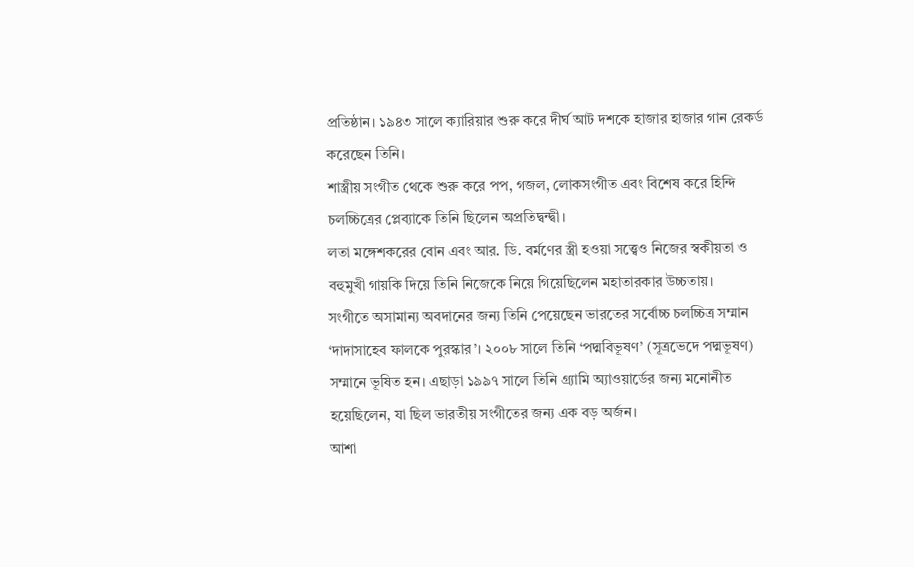প্রতিষ্ঠান। ১৯৪৩ সালে ক্যারিয়ার শুরু করে দীর্ঘ আট দশকে হাজার হাজার গান রেকর্ড করেছেন তিনি।
শাস্ত্রীয় সংগীত থেকে শুরু করে পপ, গজল, লোকসংগীত এবং বিশেষ করে হিন্দি চলচ্চিত্রের প্লেব্যাকে তিনি ছিলেন অপ্রতিদ্বন্দ্বী।
লতা মঙ্গেশকরের বোন এবং আর. ডি. বর্মণের স্ত্রী হওয়া সত্ত্বেও নিজের স্বকীয়তা ও বহুমুখী গায়কি দিয়ে তিনি নিজেকে নিয়ে গিয়েছিলেন মহাতারকার উচ্চতায়।
সংগীতে অসামান্য অবদানের জন্য তিনি পেয়েছেন ভারতের সর্বোচ্চ চলচ্চিত্র সম্মান ‘দাদাসাহেব ফালকে পুরস্কার’। ২০০৮ সালে তিনি ‘পদ্মবিভূষণ’ (সূত্রভেদে পদ্মভূষণ) সম্মানে ভূষিত হন। এছাড়া ১৯৯৭ সালে তিনি গ্র্যামি অ্যাওয়ার্ডের জন্য মনোনীত হয়েছিলেন, যা ছিল ভারতীয় সংগীতের জন্য এক বড় অর্জন।
আশা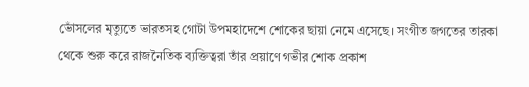ভোঁসলের মৃত্যুতে ভারতসহ গোটা উপমহাদেশে শোকের ছায়া নেমে এসেছে। সংগীত জগতের তারকা থেকে শুরু করে রাজনৈতিক ব্যক্তিত্বরা তাঁর প্রয়াণে গভীর শোক প্রকাশ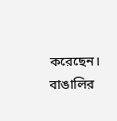করেছেন। বাঙালির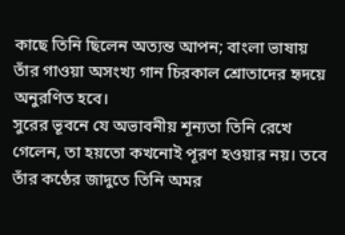কাছে তিনি ছিলেন অত্যন্ত আপন; বাংলা ভাষায় তাঁর গাওয়া অসংখ্য গান চিরকাল শ্রোতাদের হৃদয়ে অনুরণিত হবে।
সুরের ভূবনে যে অভাবনীয় শূন্যতা তিনি রেখে গেলেন, তা হয়তো কখনোই পূরণ হওয়ার নয়। তবে তাঁর কণ্ঠের জাদুতে তিনি অমর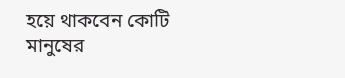হয়ে থাকবেন কোটি মানুষের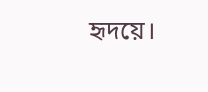হৃদয়ে।